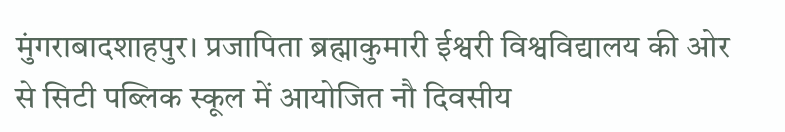मुंगराबादशाहपुर। प्रजापिता ब्रह्माकुमारी ईश्वरी विश्वविद्यालय की ओर से सिटी पब्लिक स्कूल में आयोजित नौ दिवसीय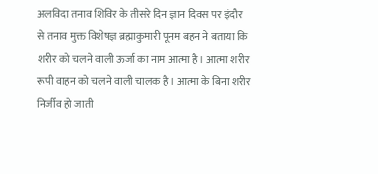अलविदा तनाव शिविर के तीसरे दिन ज्ञान दिवस पर इंदौर से तनाव मुक्त विशेषज्ञ ब्रह्माकुमारी पूनम बहन ने बताया कि शरीर को चलने वाली ऊर्जा का नाम आत्मा है। आत्मा शरीर रूपी वाहन को चलने वाली चालक है। आत्मा के बिना शरीर निर्जीव हो जाती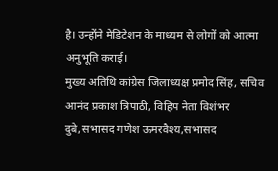है। उन्होंने मेडिटेशन के माध्यम से लोगों को आत्मा अनुभूति कराई।
मुख्य अतिथि कांग्रेस जिलाध्यक्ष प्रमोद सिंह, सचिव आनंद प्रकाश त्रिपाठी, विहिप नेता विशंभर दुबे,सभासद गणेश ऊमरवैश्य,सभासद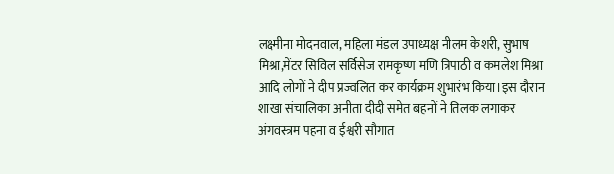लक्ष्मीना मोदनवाल, महिला मंडल उपाध्यक्ष नीलम केशरी, सुभाष मिश्रा,मेंटर सिविल सर्विसेज रामकृष्ण मणि त्रिपाठी व कमलेश मिश्रा आदि लोगों ने दीप प्रज्वलित कर कार्यक्रम शुभारंभ किया।इस दौरान शाखा संचालिका अनीता दीदी समेत बहनों ने तिलक लगाकर अंगवस्त्रम पहना व ईश्वरी सौगात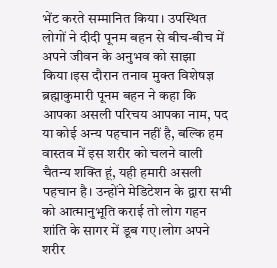भेंट करते सम्मानित किया। उपस्थित लोगों ने दीदी पूनम बहन से बीच-बीच में अपने जीवन के अनुभव को साझा किया।इस दौरान तनाव मुक्त विशेषज्ञ ब्रह्माकुमारी पूनम बहन ने कहा कि आपका असली परिचय आपका नाम, पद या कोई अन्य पहचान नहीं है, बल्कि हम वास्तव में इस शरीर को चलने वाली चैतन्य शक्ति हूं, यही हमारी असली पहचान है। उन्होंने मेडिटेशन के द्वारा सभी को आत्मानुभूति कराई तो लोग गहन शांति के सागर में डूब गए।लोग अपने शरीर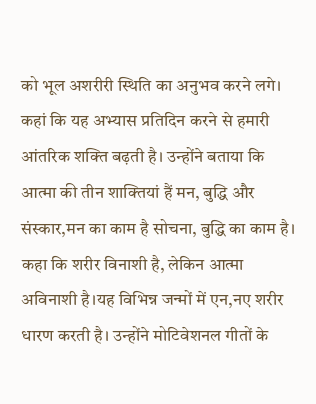को भूल अशरीरी स्थिति का अनुभव करने लगे। कहां कि यह अभ्यास प्रतिदिन करने से हमारी आंतरिक शक्ति बढ़ती है। उन्होंने बताया कि आत्मा की तीन शाक्तियां हैं मन, बुद्धि और संस्कार,मन का काम है सोचना, बुद्धि का काम है। कहा कि शरीर विनाशी है, लेकिन आत्मा अविनाशी है।यह विभिन्न जन्मों में एन,नए शरीर धारण करती है। उन्होंने मोटिवेशनल गीतों के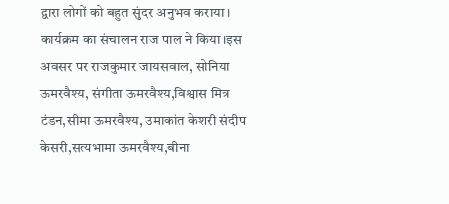द्वारा लोगों को बहुत सुंदर अनुभव कराया। कार्यक्रम का संचालन राज पाल ने किया।इस अवसर पर राजकुमार जायसवाल, सोनिया ऊमरवैश्य, संगीता ऊमरवैश्य,विश्वास मित्र टंडन,सीमा ऊमरवैश्य, उमाकांत केशरी संदीप केसरी,सत्यभामा ऊमरवैश्य,बीना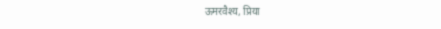ऊमरवैश्य, प्रिया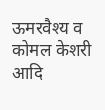ऊमरवैश्य व कोमल केशरी आदि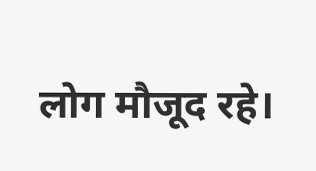लोग मौजूद रहे।